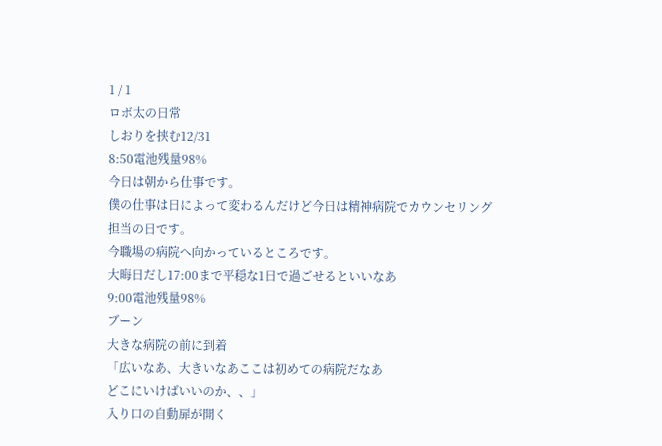1 / 1
ロボ太の日常
しおりを挟む12/31
8:50電池残量98%
今日は朝から仕事です。
僕の仕事は日によって変わるんだけど今日は精神病院でカウンセリング担当の日です。
今職場の病院へ向かっているところです。
大晦日だし17:00まで平穏な1日で過ごせるといいなあ
9:00電池残量98%
ブーン
大きな病院の前に到着
「広いなあ、大きいなあここは初めての病院だなあ
どこにいけばいいのか、、」
入り口の自動扉が開く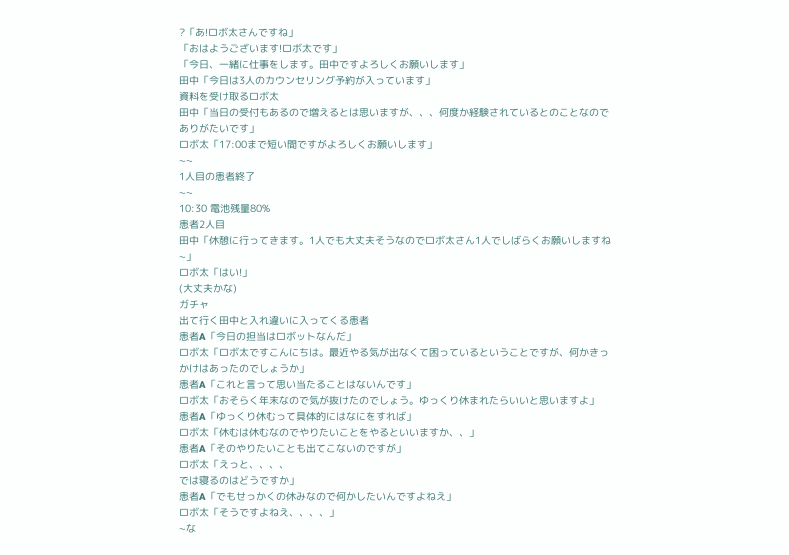?「あ!ロボ太さんですね」
「おはようございます!ロボ太です」
「今日、一緒に仕事をします。田中ですよろしくお願いします」
田中「今日は3人のカウンセリング予約が入っています」
資料を受け取るロボ太
田中「当日の受付もあるので増えるとは思いますが、、、何度か経験されているとのことなのでありがたいです」
ロボ太「17:00まで短い間ですがよろしくお願いします」
~~
1人目の患者終了
~~
10:30 電池残量80%
患者2人目
田中「休憩に行ってきます。1人でも大丈夫そうなのでロボ太さん1人でしばらくお願いしますね~」
ロボ太「はい!」
(大丈夫かな)
ガチャ
出て行く田中と入れ違いに入ってくる患者
患者A「今日の担当はロボットなんだ」
ロボ太「ロボ太ですこんにちは。最近やる気が出なくて困っているということですが、何かきっかけはあったのでしょうか」
患者A「これと言って思い当たることはないんです」
ロボ太「おそらく年末なので気が抜けたのでしょう。ゆっくり休まれたらいいと思いますよ」
患者A「ゆっくり休むって具体的にはなにをすれば」
ロボ太「休むは休むなのでやりたいことをやるといいますか、、」
患者A「そのやりたいことも出てこないのですが」
ロボ太「えっと、、、、
では寝るのはどうですか」
患者A「でもせっかくの休みなので何かしたいんですよねえ」
ロボ太「そうですよねえ、、、、」
~な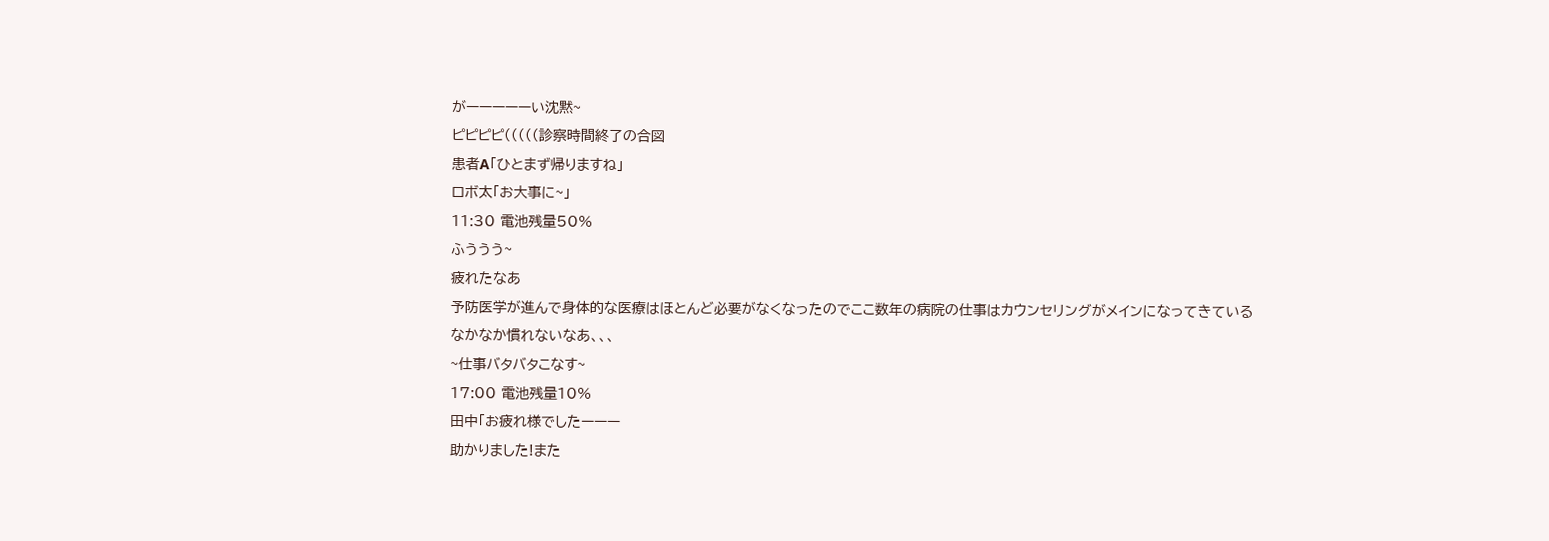がーーーーーい沈黙~
ピピピピ(((((診察時間終了の合図
患者A「ひとまず帰りますね」
ロボ太「お大事に~」
11:30 電池残量50%
ふううう~
疲れたなあ
予防医学が進んで身体的な医療はほとんど必要がなくなったのでここ数年の病院の仕事はカウンセリングがメインになってきている
なかなか慣れないなあ、、、
~仕事バタバタこなす~
17:00 電池残量10%
田中「お疲れ様でしたーーー
助かりました!また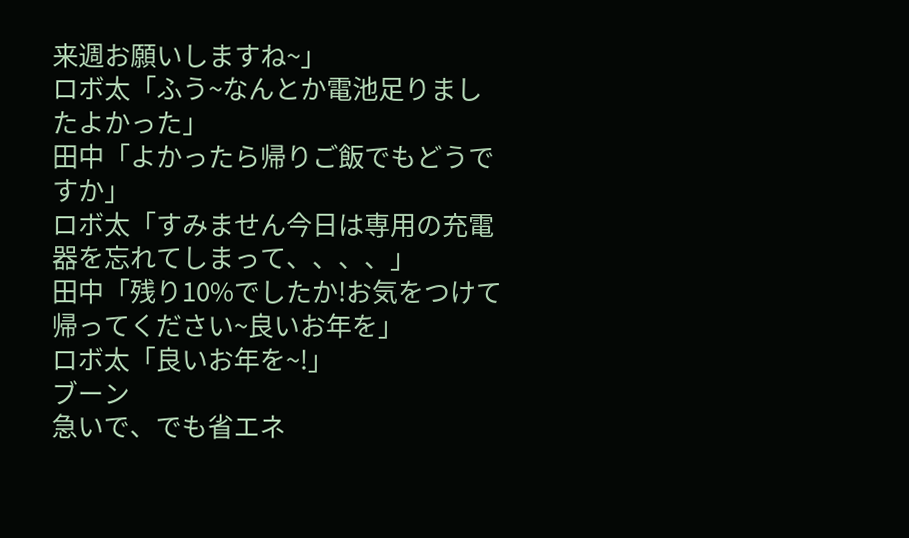来週お願いしますね~」
ロボ太「ふう~なんとか電池足りましたよかった」
田中「よかったら帰りご飯でもどうですか」
ロボ太「すみません今日は専用の充電器を忘れてしまって、、、、」
田中「残り10%でしたか!お気をつけて帰ってください~良いお年を」
ロボ太「良いお年を~!」
ブーン
急いで、でも省エネ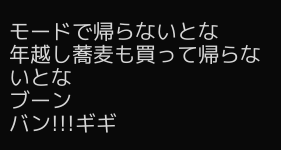モードで帰らないとな
年越し蕎麦も買って帰らないとな
ブーン
バン!!!ギギ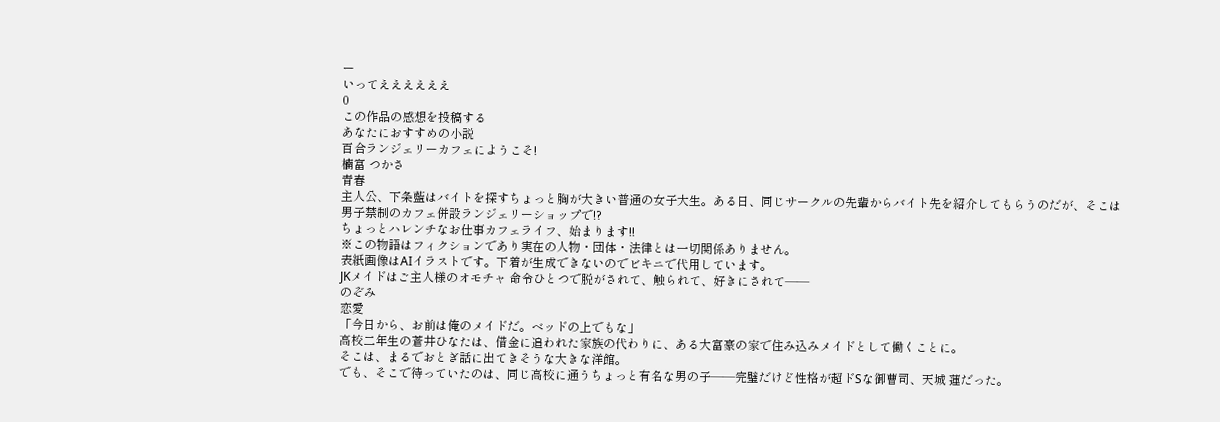ー
いってええええええ
0
この作品の感想を投稿する
あなたにおすすめの小説
百合ランジェリーカフェにようこそ!
楠富 つかさ
青春
主人公、下条藍はバイトを探すちょっと胸が大きい普通の女子大生。ある日、同じサークルの先輩からバイト先を紹介してもらうのだが、そこは男子禁制のカフェ併設ランジェリーショップで!?
ちょっとハレンチなお仕事カフェライフ、始まります!!
※この物語はフィクションであり実在の人物・団体・法律とは一切関係ありません。
表紙画像はAIイラストです。下着が生成できないのでビキニで代用しています。
JKメイドはご主人様のオモチャ 命令ひとつで脱がされて、触られて、好きにされて――
のぞみ
恋愛
「今日から、お前は俺のメイドだ。ベッドの上でもな」
高校二年生の蒼井ひなたは、借金に追われた家族の代わりに、ある大富豪の家で住み込みメイドとして働くことに。
そこは、まるでおとぎ話に出てきそうな大きな洋館。
でも、そこで待っていたのは、同じ高校に通うちょっと有名な男の子――完璧だけど性格が超ドSな御曹司、天城 蓮だった。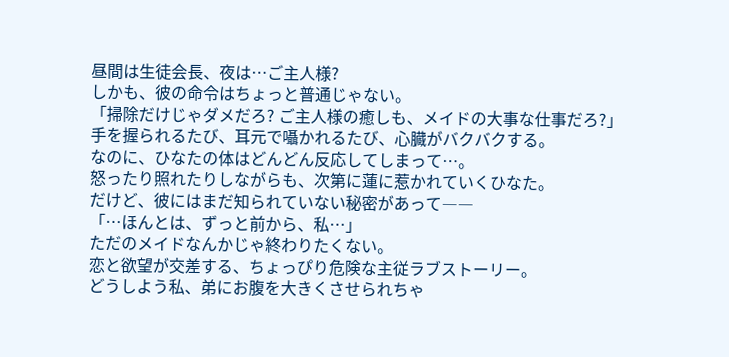昼間は生徒会長、夜は…ご主人様?
しかも、彼の命令はちょっと普通じゃない。
「掃除だけじゃダメだろ? ご主人様の癒しも、メイドの大事な仕事だろ?」
手を握られるたび、耳元で囁かれるたび、心臓がバクバクする。
なのに、ひなたの体はどんどん反応してしまって…。
怒ったり照れたりしながらも、次第に蓮に惹かれていくひなた。
だけど、彼にはまだ知られていない秘密があって――
「…ほんとは、ずっと前から、私…」
ただのメイドなんかじゃ終わりたくない。
恋と欲望が交差する、ちょっぴり危険な主従ラブストーリー。
どうしよう私、弟にお腹を大きくさせられちゃ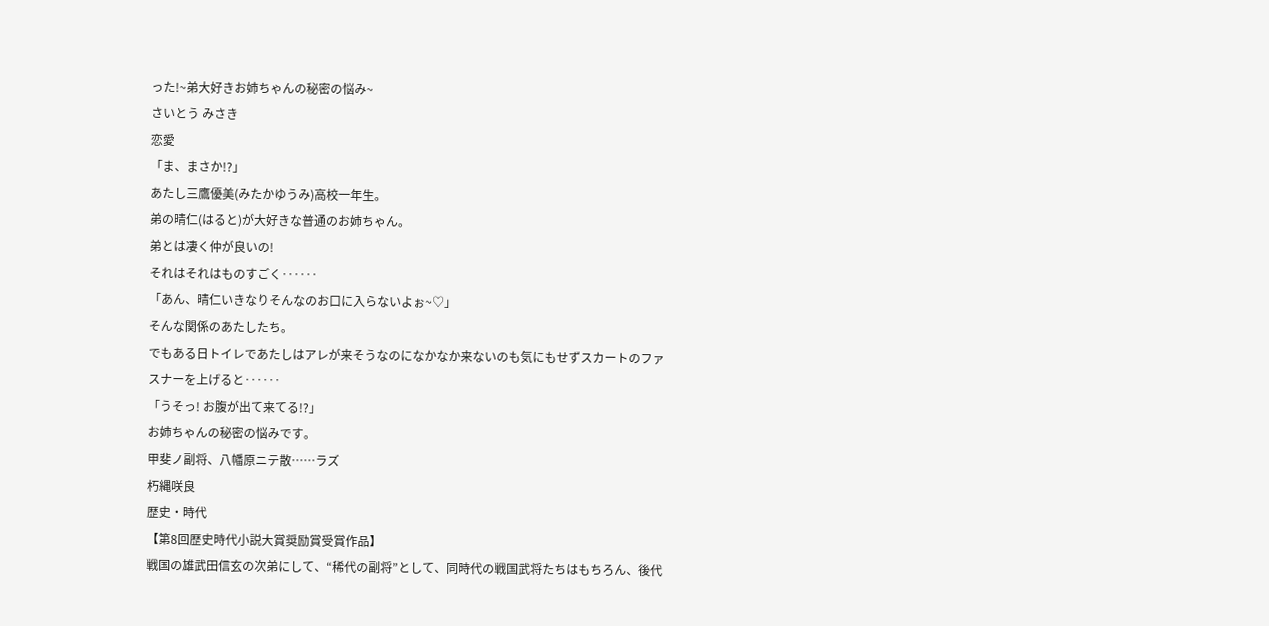った!~弟大好きお姉ちゃんの秘密の悩み~
さいとう みさき
恋愛
「ま、まさか!?」
あたし三鷹優美(みたかゆうみ)高校一年生。
弟の晴仁(はると)が大好きな普通のお姉ちゃん。
弟とは凄く仲が良いの!
それはそれはものすごく‥‥‥
「あん、晴仁いきなりそんなのお口に入らないよぉ~♡」
そんな関係のあたしたち。
でもある日トイレであたしはアレが来そうなのになかなか来ないのも気にもせずスカートのファスナーを上げると‥‥‥
「うそっ! お腹が出て来てる!?」
お姉ちゃんの秘密の悩みです。
甲斐ノ副将、八幡原ニテ散……ラズ
朽縄咲良
歴史・時代
【第8回歴史時代小説大賞奨励賞受賞作品】
戦国の雄武田信玄の次弟にして、“稀代の副将”として、同時代の戦国武将たちはもちろん、後代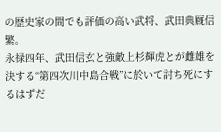の歴史家の間でも評価の高い武将、武田典厩信繁。
永禄四年、武田信玄と強敵上杉輝虎とが雌雄を決する“第四次川中島合戦”に於いて討ち死にするはずだ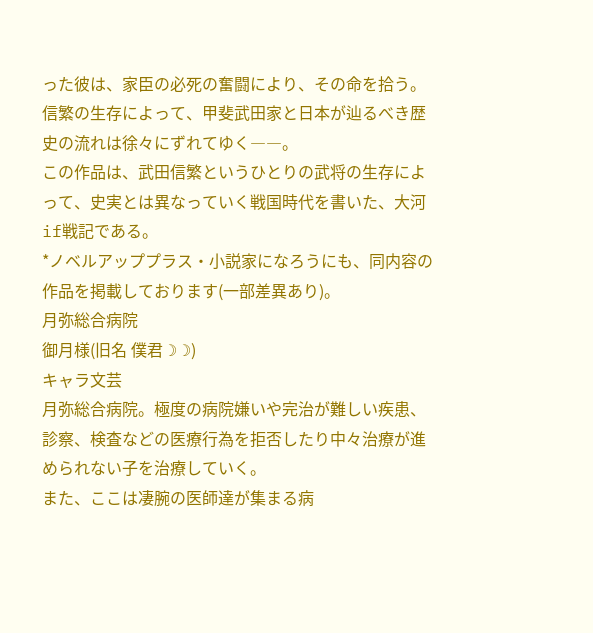った彼は、家臣の必死の奮闘により、その命を拾う。
信繁の生存によって、甲斐武田家と日本が辿るべき歴史の流れは徐々にずれてゆく――。
この作品は、武田信繁というひとりの武将の生存によって、史実とは異なっていく戦国時代を書いた、大河if戦記である。
*ノベルアッププラス・小説家になろうにも、同内容の作品を掲載しております(一部差異あり)。
月弥総合病院
御月様(旧名 僕君☽☽)
キャラ文芸
月弥総合病院。極度の病院嫌いや完治が難しい疾患、診察、検査などの医療行為を拒否したり中々治療が進められない子を治療していく。
また、ここは凄腕の医師達が集まる病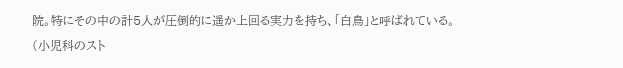院。特にその中の計5人が圧倒的に遥か上回る実力を持ち、「白鳥」と呼ばれている。
(小児科のスト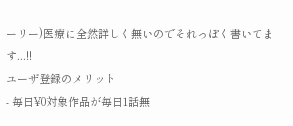ーリー)医療に全然詳しく無いのでそれっぽく書いてます...!!
ユーザ登録のメリット
- 毎日¥0対象作品が毎日1話無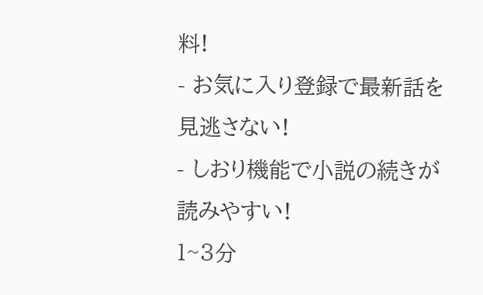料!
- お気に入り登録で最新話を見逃さない!
- しおり機能で小説の続きが読みやすい!
1~3分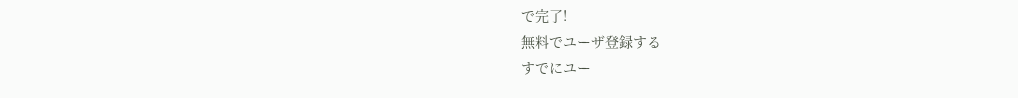で完了!
無料でユーザ登録する
すでにユー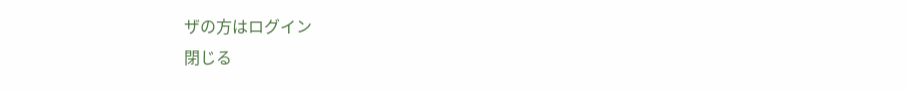ザの方はログイン
閉じる